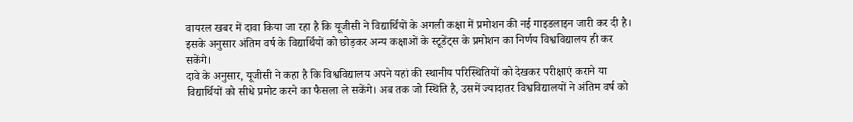वायरल खबर में दावा किया जा रहा है कि यूजीसी ने विद्यार्थियों के अगली कक्षा में प्रमोशन की नई गाइडलाइन जारी कर दी है। इसके अनुसार अंतिम वर्ष के विद्यार्थियों को छोड़कर अन्य कक्षाओं के स्टूडेंट्स के प्रमोशन का निर्णय विश्वविद्यालय ही कर सकेंगे।
दावे के अनुसार, यूजीसी ने कहा है कि विश्वविद्यालय अपने यहां की स्थानीय परिस्थितियों को देखकर परीक्षाएं कराने या विद्यार्थियों को सीधे प्रमोट करने का फैसला ले सकेंगे। अब तक जो स्थिति है, उसमें ज्यादातर विश्वविद्यालयों ने अंतिम वर्ष को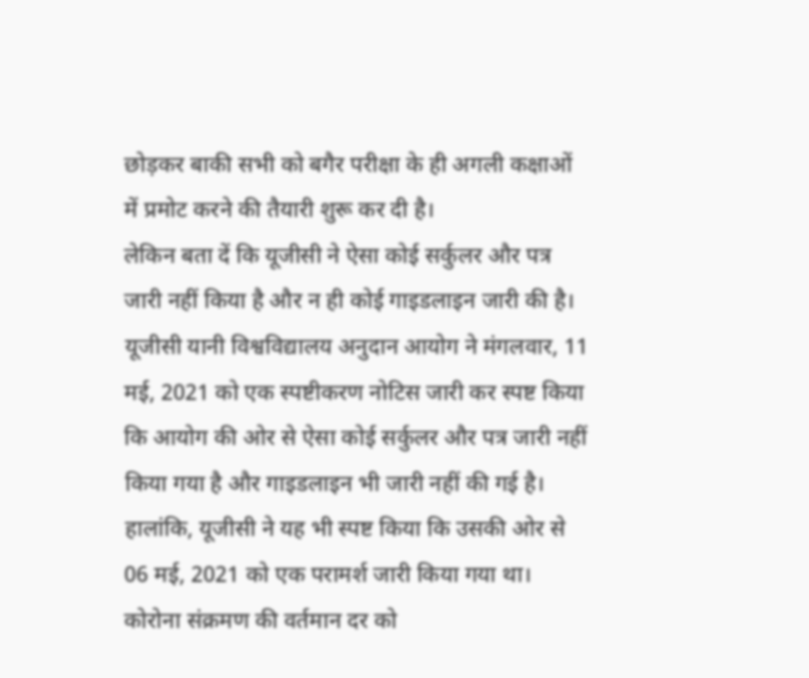छोड़कर बाकी सभी को बगैर परीक्षा के ही अगली कक्षाओं में प्रमोट करने की तैयारी शुरू कर दी है।
लेकिन बता दें कि यूजीसी ने ऐसा कोई सर्कुलर और पत्र जारी नहीं किया है और न ही कोई गाइडलाइन जारी की है।
यूजीसी यानी विश्वविद्यालय अनुदान आयोग ने मंगलवार, 11 मई, 2021 को एक स्पष्टीकरण नोटिस जारी कर स्पष्ट किया कि आयोग की ओर से ऐसा कोई सर्कुलर और पत्र जारी नहीं किया गया है और गाइडलाइन भी जारी नहीं की गई है।
हालांकि, यूजीसी ने यह भी स्पष्ट किया कि उसकी ओर से 06 मई, 2021 को एक परामर्श जारी किया गया था। कोरोना संक्रमण की वर्तमान दर को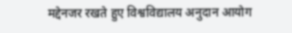मद्देनजर रखते हुए विश्वविद्यालय अनुदान आयोग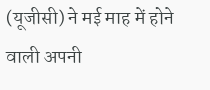(यूजीसी) ने मई माह में होने वाली अपनी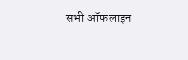सभी ऑफलाइन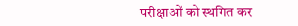परीक्षाओं को स्थगित कर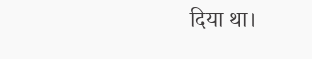दिया था।